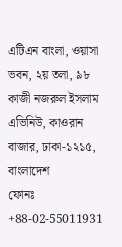এটিএন বাংলা, ওয়াসা ভবন, ২য় তলা, ৯৮ কাজী নজরুল ইসলাম এভিনিউ, কাওরান বাজার, ঢাকা-১২১৫, বাংলাদেশ
ফোনঃ +88-02-55011931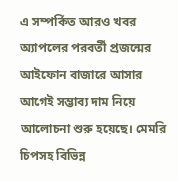এ সম্পর্কিত আরও খবর
অ্যাপলের পরবর্তী প্রজন্মের আইফোন বাজারে আসার আগেই সম্ভাব্য দাম নিয়ে আলোচনা শুরু হয়েছে। মেমরি চিপসহ বিভিন্ন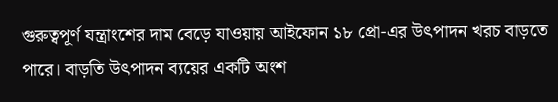গুরুত্বপূর্ণ যন্ত্রাংশের দাম বেড়ে যাওয়ায় আইফোন ১৮ প্রো-এর উৎপাদন খরচ বাড়তে পারে। বাড়তি উৎপাদন ব্যয়ের একটি অংশ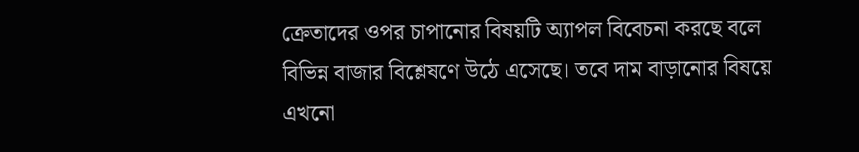ক্রেতাদের ওপর চাপানোর বিষয়টি অ্যাপল বিবেচনা করছে বলে বিভিন্ন বাজার বিশ্লেষণে উঠে এসেছে। তবে দাম বাড়ানোর বিষয়ে এখনো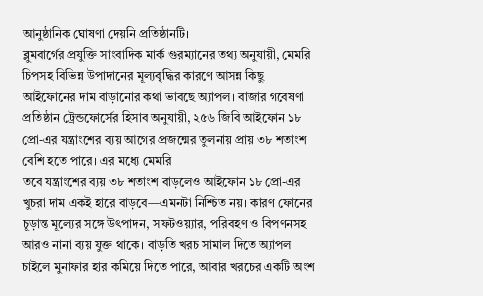আনুষ্ঠানিক ঘোষণা দেয়নি প্রতিষ্ঠানটি।
ব্লুমবার্গের প্রযুক্তি সাংবাদিক মার্ক গুরম্যানের তথ্য অনুযায়ী, মেমরি চিপসহ বিভিন্ন উপাদানের মূল্যবৃদ্ধির কারণে আসন্ন কিছু আইফোনের দাম বাড়ানোর কথা ভাবছে অ্যাপল। বাজার গবেষণা প্রতিষ্ঠান ট্রেন্ডফোর্সের হিসাব অনুযায়ী, ২৫৬ জিবি আইফোন ১৮ প্রো-এর যন্ত্রাংশের ব্যয় আগের প্রজন্মের তুলনায় প্রায় ৩৮ শতাংশ বেশি হতে পারে। এর মধ্যে মেমরি
তবে যন্ত্রাংশের ব্যয় ৩৮ শতাংশ বাড়লেও আইফোন ১৮ প্রো-এর খুচরা দাম একই হারে বাড়বে—এমনটা নিশ্চিত নয়। কারণ ফোনের চূড়ান্ত মূল্যের সঙ্গে উৎপাদন, সফটওয়্যার, পরিবহণ ও বিপণনসহ আরও নানা ব্যয় যুক্ত থাকে। বাড়তি খরচ সামাল দিতে অ্যাপল চাইলে মুনাফার হার কমিয়ে দিতে পারে, আবার খরচের একটি অংশ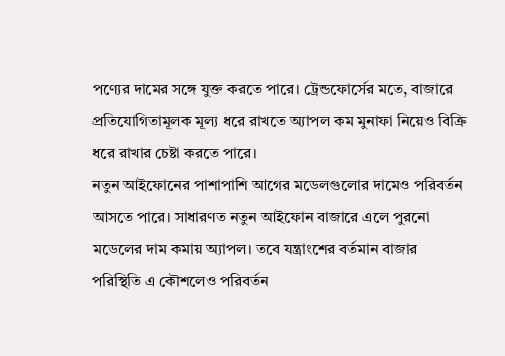পণ্যের দামের সঙ্গে যুক্ত করতে পারে। ট্রেন্ডফোর্সের মতে, বাজারে প্রতিযোগিতামূলক মূল্য ধরে রাখতে অ্যাপল কম মুনাফা নিয়েও বিক্রি ধরে রাখার চেষ্টা করতে পারে।
নতুন আইফোনের পাশাপাশি আগের মডেলগুলোর দামেও পরিবর্তন আসতে পারে। সাধারণত নতুন আইফোন বাজারে এলে পুরনো মডেলের দাম কমায় অ্যাপল। তবে যন্ত্রাংশের বর্তমান বাজার পরিস্থিতি এ কৌশলেও পরিবর্তন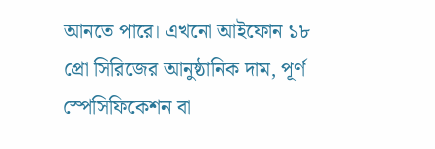আনতে পারে। এখনো আইফোন ১৮ প্রো সিরিজের আনুষ্ঠানিক দাম, পূর্ণ স্পেসিফিকেশন বা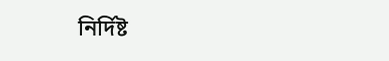নির্দিষ্ট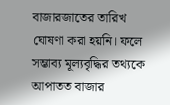বাজারজাতের তারিখ ঘোষণা করা হয়নি। ফলে সম্ভাব্য মূল্যবৃদ্ধির তথ্যকে আপাতত বাজার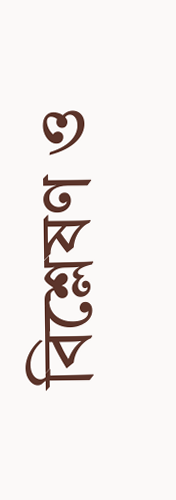বিশ্লেষণ ও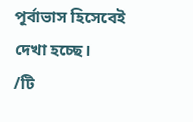পূর্বাভাস হিসেবেই দেখা হচ্ছে।
/টি